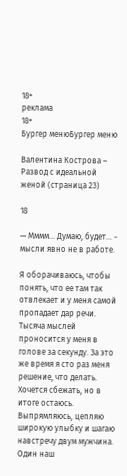18+
реклама
18+
Бургер менюБургер меню

Валентина Кострова – Развод с идеальной женой (страница 23)

18

— Мммм... Думаю, будет… - мысли явно не в работе.

Я оборачиваюсь, чтобы понять, что ее там так отвлекает и у меня самой пропадает дар речи. Тысяча мыслей проносится у меня в голове за секунду. За это же время я сто раз меня решение, что делать. Хочется сбежать, но в итоге остаюсь. Выпрямляюсь, цепляю широкую улыбку и шагаю навстречу двум мужчина. Один наш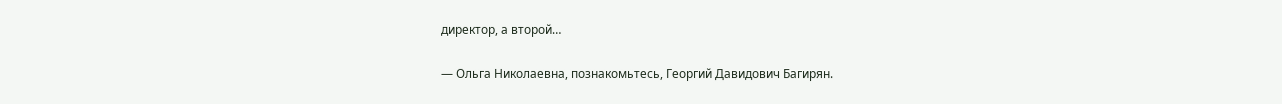директор, а второй…

— Ольга Николаевна, познакомьтесь, Георгий Давидович Багирян.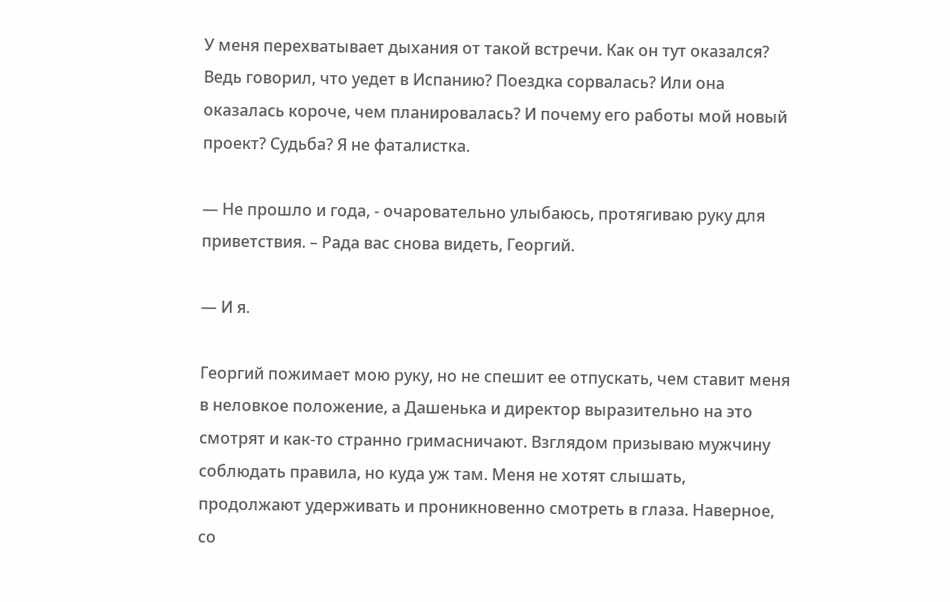У меня перехватывает дыхания от такой встречи. Как он тут оказался? Ведь говорил, что уедет в Испанию? Поездка сорвалась? Или она оказалась короче, чем планировалась? И почему его работы мой новый проект? Судьба? Я не фаталистка.

— Не прошло и года, - очаровательно улыбаюсь, протягиваю руку для приветствия. – Рада вас снова видеть, Георгий.

— И я.

Георгий пожимает мою руку, но не спешит ее отпускать, чем ставит меня в неловкое положение, а Дашенька и директор выразительно на это смотрят и как-то странно гримасничают. Взглядом призываю мужчину соблюдать правила, но куда уж там. Меня не хотят слышать, продолжают удерживать и проникновенно смотреть в глаза. Наверное, со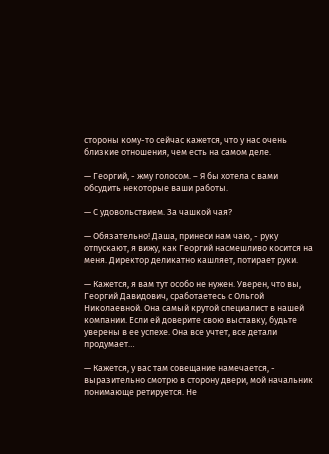стороны кому-то сейчас кажется, что у нас очень близкие отношения, чем есть на самом деле.

— Георгий, - жму голосом. – Я бы хотела с вами обсудить некоторые ваши работы.

— С удовольствием. За чашкой чая?

— Обязательно! Даша, принеси нам чаю, - руку отпускают, я вижу, как Георгий насмешливо косится на меня. Директор деликатно кашляет, потирает руки.

— Кажется, я вам тут особо не нужен. Уверен, что вы, Георгий Давидович, сработаетесь с Ольгой Николаевной. Она самый крутой специалист в нашей компании. Если ей доверите свою выставку, будьте уверены в ее успехе. Она все учтет, все детали продумает…

— Кажется, у вас там совещание намечается, - выразительно смотрю в сторону двери, мой начальник понимающе ретируется. Не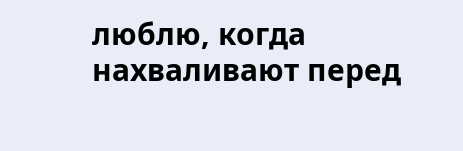люблю, когда нахваливают перед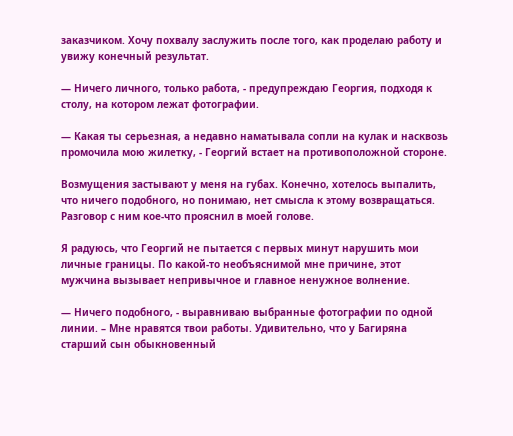заказчиком. Хочу похвалу заслужить после того, как проделаю работу и увижу конечный результат.

— Ничего личного, только работа, - предупреждаю Георгия, подходя к столу, на котором лежат фотографии.

— Какая ты серьезная, а недавно наматывала сопли на кулак и насквозь промочила мою жилетку, - Георгий встает на противоположной стороне.

Возмущения застывают у меня на губах. Конечно, хотелось выпалить, что ничего подобного, но понимаю, нет смысла к этому возвращаться. Разговор с ним кое-что прояснил в моей голове.

Я радуюсь, что Георгий не пытается с первых минут нарушить мои личные границы. По какой-то необъяснимой мне причине, этот мужчина вызывает непривычное и главное ненужное волнение.

— Ничего подобного, - выравниваю выбранные фотографии по одной линии. – Мне нравятся твои работы. Удивительно, что у Багиряна старший сын обыкновенный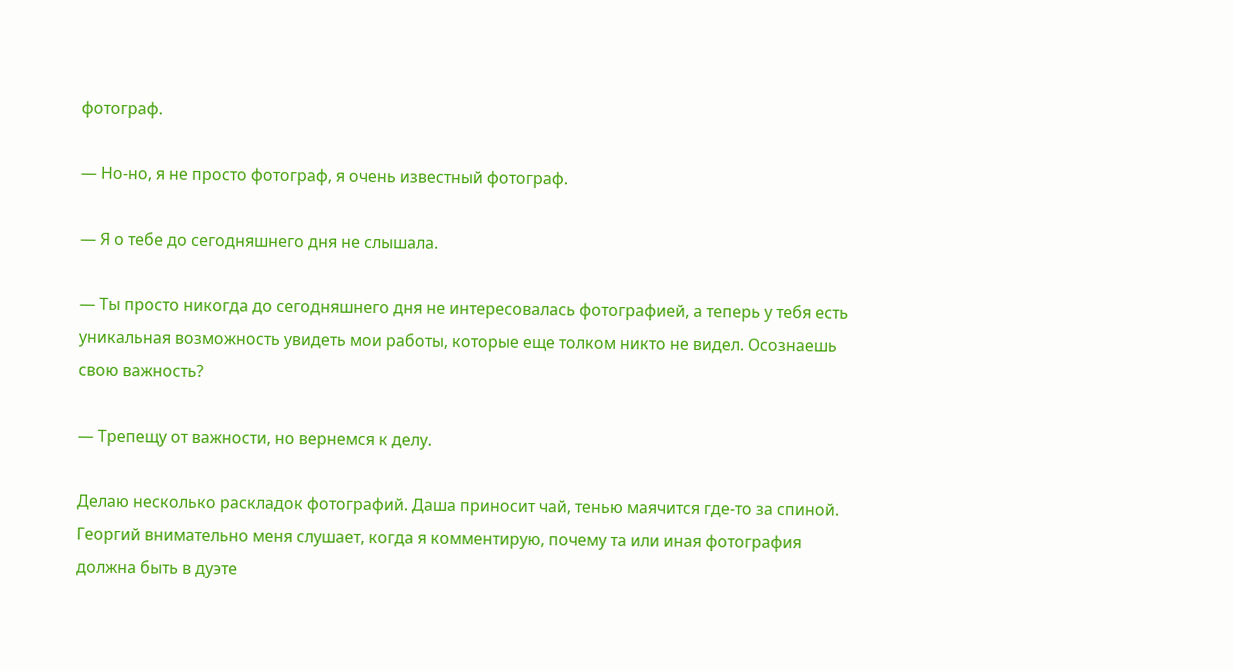фотограф.

— Но-но, я не просто фотограф, я очень известный фотограф.

— Я о тебе до сегодняшнего дня не слышала.

— Ты просто никогда до сегодняшнего дня не интересовалась фотографией, а теперь у тебя есть уникальная возможность увидеть мои работы, которые еще толком никто не видел. Осознаешь свою важность?

— Трепещу от важности, но вернемся к делу.

Делаю несколько раскладок фотографий. Даша приносит чай, тенью маячится где-то за спиной. Георгий внимательно меня слушает, когда я комментирую, почему та или иная фотография должна быть в дуэте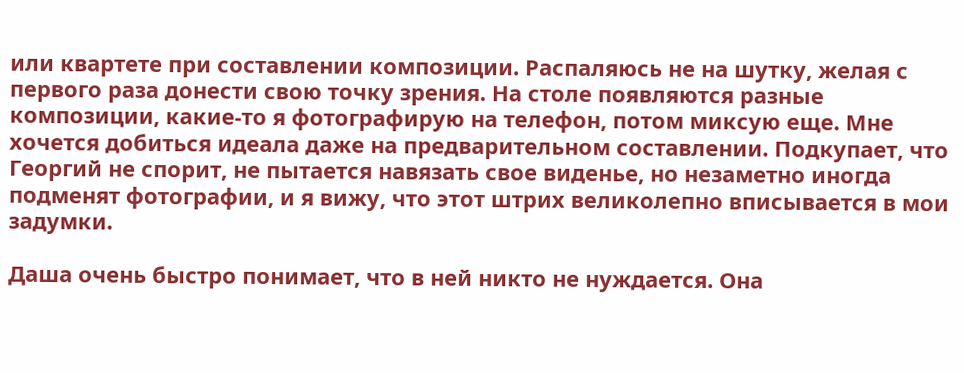или квартете при составлении композиции. Распаляюсь не на шутку, желая с первого раза донести свою точку зрения. На столе появляются разные композиции, какие-то я фотографирую на телефон, потом миксую еще. Мне хочется добиться идеала даже на предварительном составлении. Подкупает, что Георгий не спорит, не пытается навязать свое виденье, но незаметно иногда подменят фотографии, и я вижу, что этот штрих великолепно вписывается в мои задумки.

Даша очень быстро понимает, что в ней никто не нуждается. Она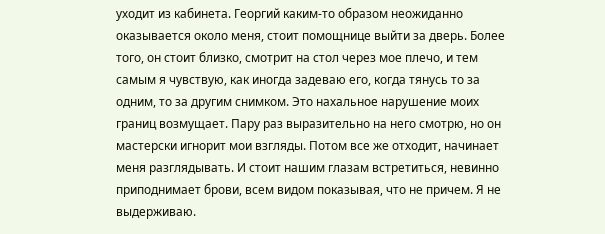уходит из кабинета. Георгий каким-то образом неожиданно оказывается около меня, стоит помощнице выйти за дверь. Более того, он стоит близко, смотрит на стол через мое плечо, и тем самым я чувствую, как иногда задеваю его, когда тянусь то за одним, то за другим снимком. Это нахальное нарушение моих границ возмущает. Пару раз выразительно на него смотрю, но он мастерски игнорит мои взгляды. Потом все же отходит, начинает меня разглядывать. И стоит нашим глазам встретиться, невинно приподнимает брови, всем видом показывая, что не причем. Я не выдерживаю.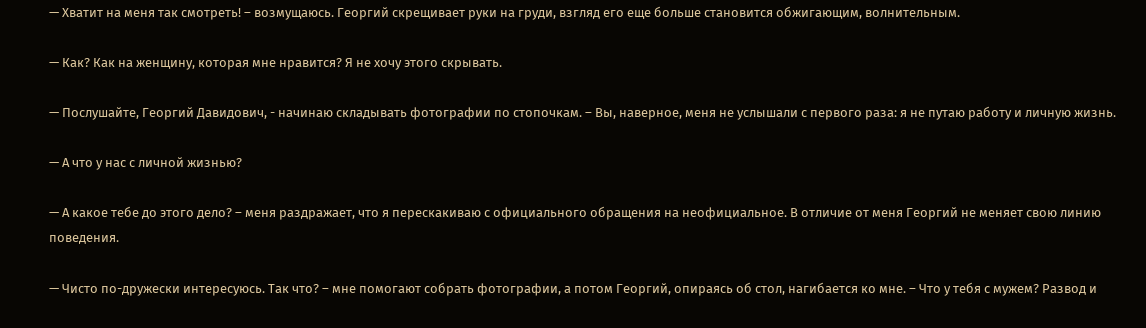— Хватит на меня так смотреть! – возмущаюсь. Георгий скрещивает руки на груди, взгляд его еще больше становится обжигающим, волнительным.

— Как? Как на женщину, которая мне нравится? Я не хочу этого скрывать.

— Послушайте, Георгий Давидович, - начинаю складывать фотографии по стопочкам. – Вы, наверное, меня не услышали с первого раза: я не путаю работу и личную жизнь.

— А что у нас с личной жизнью?

— А какое тебе до этого дело? – меня раздражает, что я перескакиваю с официального обращения на неофициальное. В отличие от меня Георгий не меняет свою линию поведения.

— Чисто по-дружески интересуюсь. Так что? – мне помогают собрать фотографии, а потом Георгий, опираясь об стол, нагибается ко мне. – Что у тебя с мужем? Развод и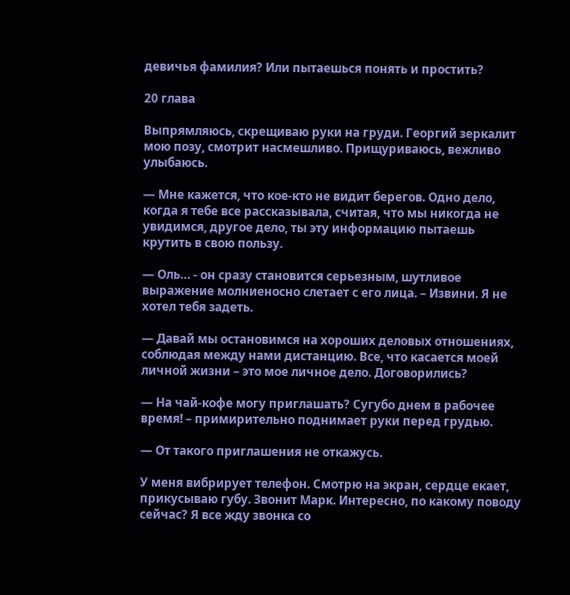девичья фамилия? Или пытаешься понять и простить?

20 глава

Выпрямляюсь, скрещиваю руки на груди. Георгий зеркалит мою позу, смотрит насмешливо. Прищуриваюсь, вежливо улыбаюсь.

— Мне кажется, что кое-кто не видит берегов. Одно дело, когда я тебе все рассказывала, считая, что мы никогда не увидимся, другое дело, ты эту информацию пытаешь крутить в свою пользу.

— Оль… - он сразу становится серьезным, шутливое выражение молниеносно слетает с его лица. – Извини. Я не хотел тебя задеть.

— Давай мы остановимся на хороших деловых отношениях, соблюдая между нами дистанцию. Все, что касается моей личной жизни – это мое личное дело. Договорились?

— На чай-кофе могу приглашать? Сугубо днем в рабочее время! – примирительно поднимает руки перед грудью.

— От такого приглашения не откажусь.

У меня вибрирует телефон. Смотрю на экран, сердце екает, прикусываю губу. Звонит Марк. Интересно, по какому поводу сейчас? Я все жду звонка со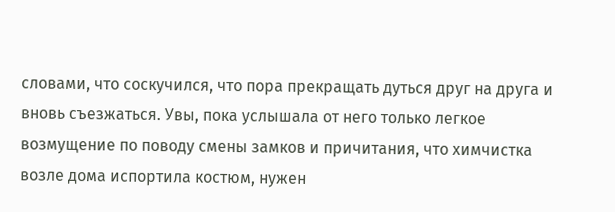словами, что соскучился, что пора прекращать дуться друг на друга и вновь съезжаться. Увы, пока услышала от него только легкое возмущение по поводу смены замков и причитания, что химчистка возле дома испортила костюм, нужен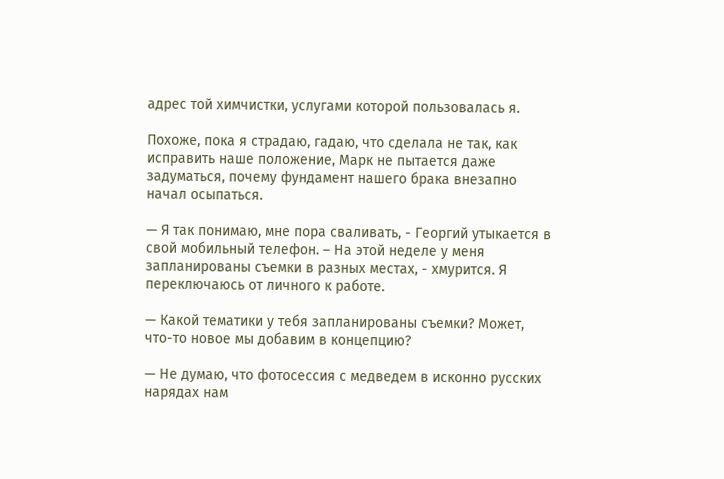адрес той химчистки, услугами которой пользовалась я.

Похоже, пока я страдаю, гадаю, что сделала не так, как исправить наше положение, Марк не пытается даже задуматься, почему фундамент нашего брака внезапно начал осыпаться.

— Я так понимаю, мне пора сваливать, - Георгий утыкается в свой мобильный телефон. – На этой неделе у меня запланированы съемки в разных местах, - хмурится. Я переключаюсь от личного к работе.

— Какой тематики у тебя запланированы съемки? Может, что-то новое мы добавим в концепцию?

— Не думаю, что фотосессия с медведем в исконно русских нарядах нам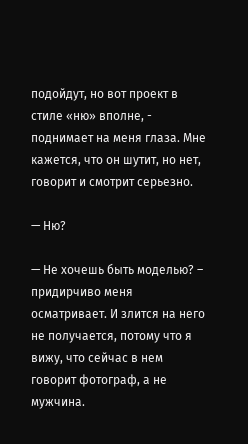подойдут, но вот проект в стиле «ню» вполне, - поднимает на меня глаза. Мне кажется, что он шутит, но нет, говорит и смотрит серьезно.

— Ню?

— Не хочешь быть моделью? – придирчиво меня осматривает. И злится на него не получается, потому что я вижу, что сейчас в нем говорит фотограф, а не мужчина.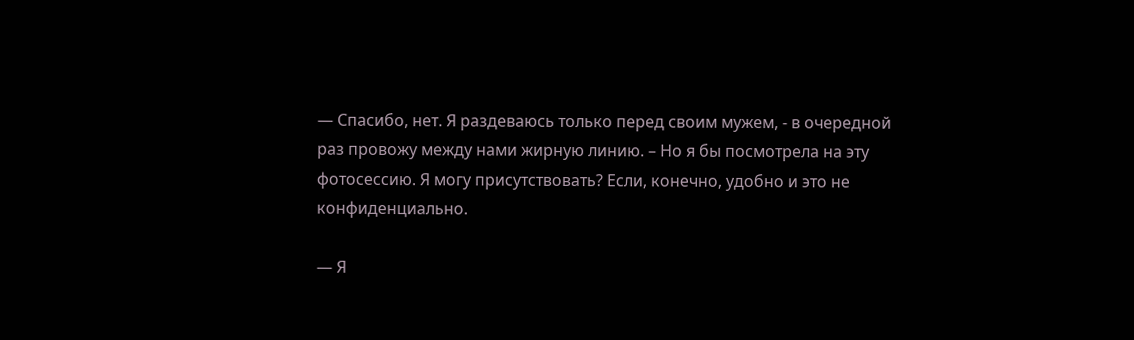— Спасибо, нет. Я раздеваюсь только перед своим мужем, - в очередной раз провожу между нами жирную линию. – Но я бы посмотрела на эту фотосессию. Я могу присутствовать? Если, конечно, удобно и это не конфиденциально.

— Я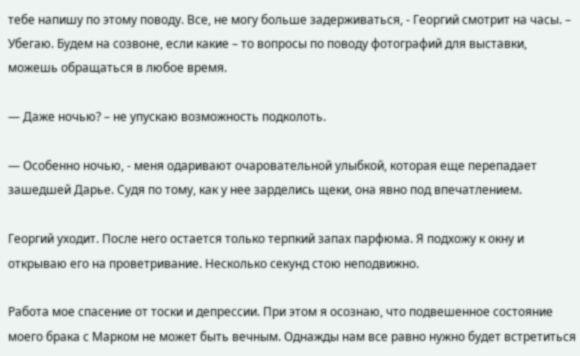тебе напишу по этому поводу. Все, не могу больше задерживаться, - Георгий смотрит на часы. – Убегаю. Будем на созвоне, если какие – то вопросы по поводу фотографий для выставки, можешь обращаться в любое время.

— Даже ночью? – не упускаю возможность подколоть.

— Особенно ночью, - меня одаривают очаровательной улыбкой, которая еще перепадает зашедшей Дарье. Судя по тому, как у нее зарделись щеки, она явно под впечатлением.

Георгий уходит. После него остается только терпкий запах парфюма. Я подхожу к окну и открываю его на проветривание. Несколько секунд стою неподвижно.

Работа мое спасение от тоски и депрессии. При этом я осознаю, что подвешенное состояние моего брака с Марком не может быть вечным. Однажды нам все равно нужно будет встретиться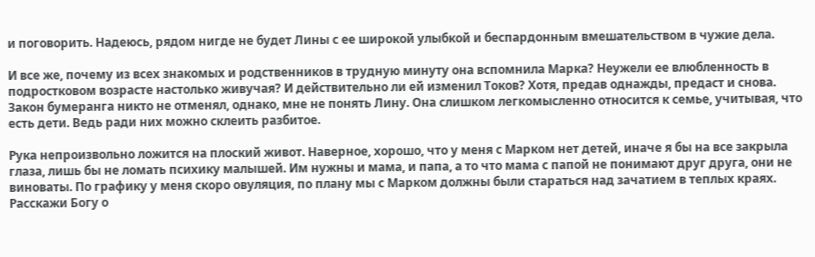и поговорить. Надеюсь, рядом нигде не будет Лины с ее широкой улыбкой и беспардонным вмешательством в чужие дела.

И все же, почему из всех знакомых и родственников в трудную минуту она вспомнила Марка? Неужели ее влюбленность в подростковом возрасте настолько живучая? И действительно ли ей изменил Токов? Хотя, предав однажды, предаст и снова. Закон бумеранга никто не отменял, однако, мне не понять Лину. Она слишком легкомысленно относится к семье, учитывая, что есть дети. Ведь ради них можно склеить разбитое.

Рука непроизвольно ложится на плоский живот. Наверное, хорошо, что у меня с Марком нет детей, иначе я бы на все закрыла глаза, лишь бы не ломать психику малышей. Им нужны и мама, и папа, а то что мама с папой не понимают друг друга, они не виноваты. По графику у меня скоро овуляция, по плану мы с Марком должны были стараться над зачатием в теплых краях. Расскажи Богу о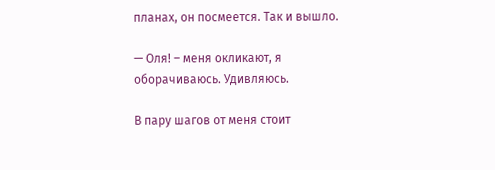планах, он посмеется. Так и вышло.

— Оля! – меня окликают, я оборачиваюсь. Удивляюсь.

В пару шагов от меня стоит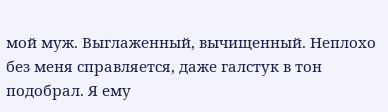мой муж. Выглаженный, вычищенный. Неплохо без меня справляется, даже галстук в тон подобрал. Я ему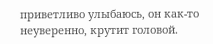приветливо улыбаюсь, он как-то неуверенно, крутит головой.